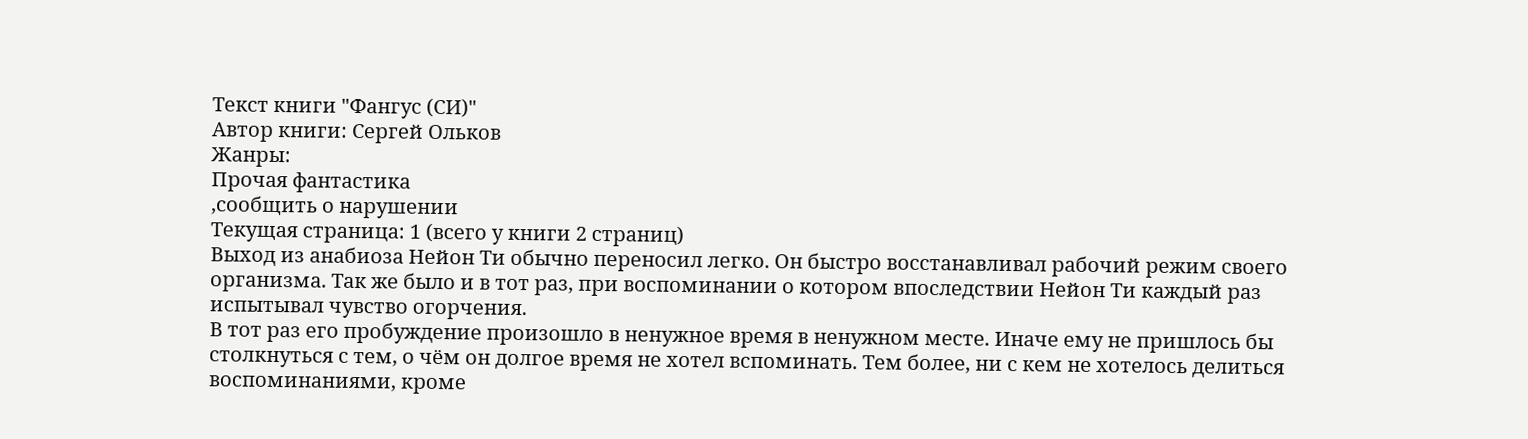Текст книги "Фангус (СИ)"
Автор книги: Сергей Ольков
Жанры:
Прочая фантастика
,сообщить о нарушении
Текущая страница: 1 (всего у книги 2 страниц)
Выход из анабиоза Нейон Ти обычно переносил легко. Он быстро восстанавливал рабочий режим своего организма. Так же было и в тот раз, при воспоминании о котором впоследствии Нейон Ти каждый раз испытывал чувство огорчения.
В тот раз его пробуждение произошло в ненужное время в ненужном месте. Иначе ему не пришлось бы столкнуться с тем, о чём он долгое время не хотел вспоминать. Тем более, ни с кем не хотелось делиться воспоминаниями, кроме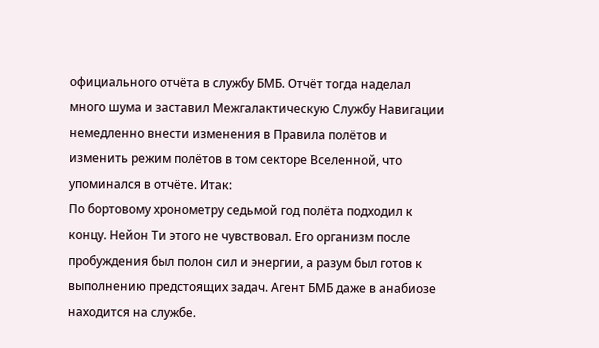официального отчёта в службу БМБ. Отчёт тогда наделал много шума и заставил Межгалактическую Службу Навигации немедленно внести изменения в Правила полётов и изменить режим полётов в том секторе Вселенной, что упоминался в отчёте. Итак:
По бортовому хронометру седьмой год полёта подходил к концу. Нейон Ти этого не чувствовал. Его организм после пробуждения был полон сил и энергии, а разум был готов к выполнению предстоящих задач. Агент БМБ даже в анабиозе находится на службе.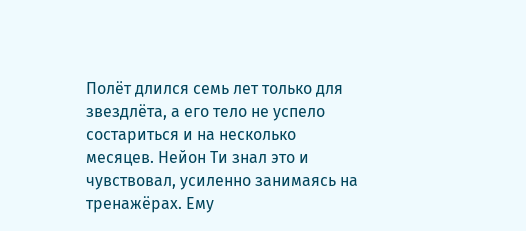Полёт длился семь лет только для звездлёта, а его тело не успело состариться и на несколько месяцев. Нейон Ти знал это и чувствовал, усиленно занимаясь на тренажёрах. Ему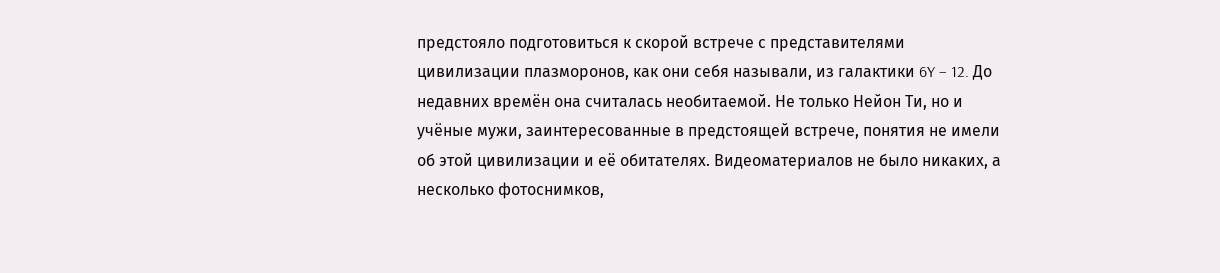предстояло подготовиться к скорой встрече с представителями цивилизации плазморонов, как они себя называли, из галактики 6Y – 12. До недавних времён она считалась необитаемой. Не только Нейон Ти, но и учёные мужи, заинтересованные в предстоящей встрече, понятия не имели об этой цивилизации и её обитателях. Видеоматериалов не было никаких, а несколько фотоснимков,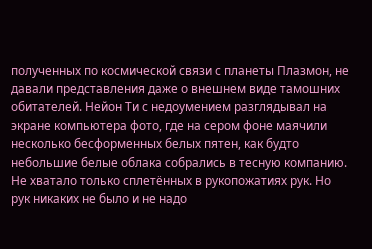полученных по космической связи с планеты Плазмон, не давали представления даже о внешнем виде тамошних обитателей. Нейон Ти с недоумением разглядывал на экране компьютера фото, где на сером фоне маячили несколько бесформенных белых пятен, как будто небольшие белые облака собрались в тесную компанию. Не хватало только сплетённых в рукопожатиях рук. Но рук никаких не было и не надо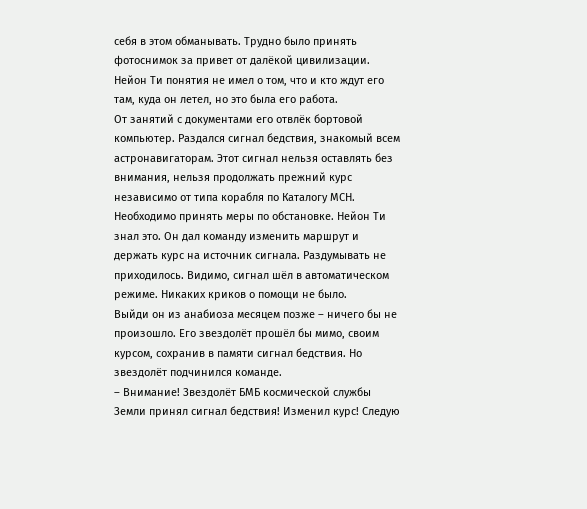себя в этом обманывать. Трудно было принять фотоснимок за привет от далёкой цивилизации. Нейон Ти понятия не имел о том, что и кто ждут его там, куда он летел, но это была его работа.
От занятий с документами его отвлёк бортовой компьютер. Раздался сигнал бедствия, знакомый всем астронавигаторам. Этот сигнал нельзя оставлять без внимания, нельзя продолжать прежний курс независимо от типа корабля по Каталогу МСН. Необходимо принять меры по обстановке. Нейон Ти знал это. Он дал команду изменить маршрут и держать курс на источник сигнала. Раздумывать не приходилось. Видимо, сигнал шёл в автоматическом режиме. Никаких криков о помощи не было.
Выйди он из анабиоза месяцем позже – ничего бы не произошло. Его звездолёт прошёл бы мимо, своим курсом, сохранив в памяти сигнал бедствия. Но звездолёт подчинился команде.
– Внимание! Звездолёт БМБ космической службы Земли принял сигнал бедствия! Изменил курс! Следую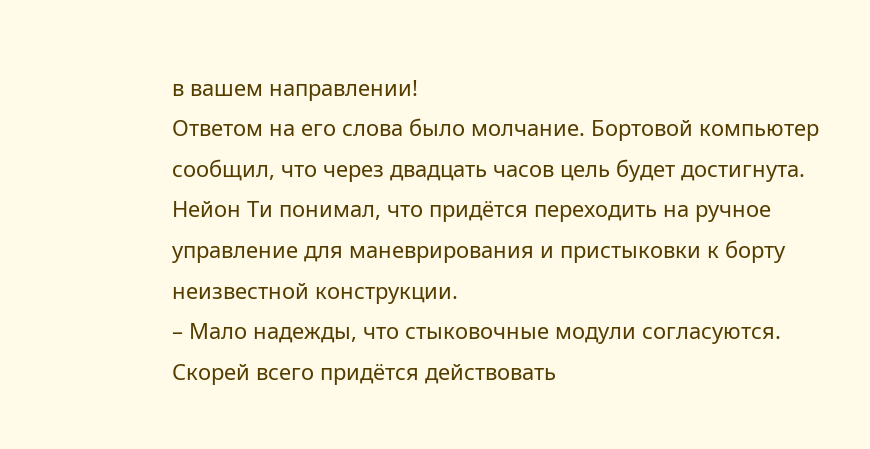в вашем направлении!
Ответом на его слова было молчание. Бортовой компьютер сообщил, что через двадцать часов цель будет достигнута. Нейон Ти понимал, что придётся переходить на ручное управление для маневрирования и пристыковки к борту неизвестной конструкции.
– Мало надежды, что стыковочные модули согласуются. Скорей всего придётся действовать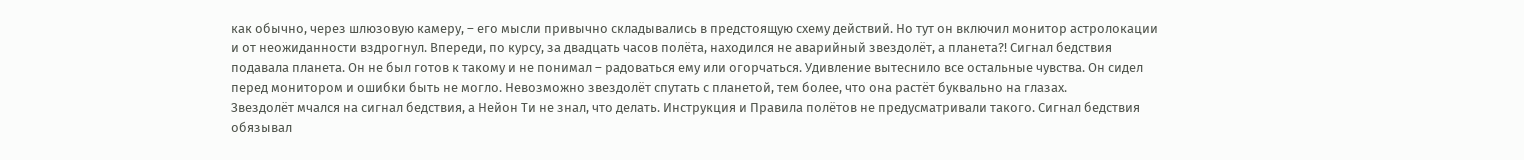как обычно, через шлюзовую камеру, – его мысли привычно складывались в предстоящую схему действий. Но тут он включил монитор астролокации и от неожиданности вздрогнул. Впереди, по курсу, за двадцать часов полёта, находился не аварийный звездолёт, а планета?! Сигнал бедствия подавала планета. Он не был готов к такому и не понимал – радоваться ему или огорчаться. Удивление вытеснило все остальные чувства. Он сидел перед монитором и ошибки быть не могло. Невозможно звездолёт спутать с планетой, тем более, что она растёт буквально на глазах.
Звездолёт мчался на сигнал бедствия, а Нейон Ти не знал, что делать. Инструкция и Правила полётов не предусматривали такого. Сигнал бедствия обязывал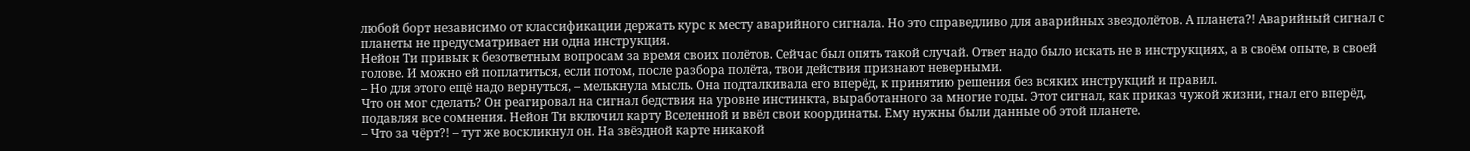любой борт независимо от классификации держать курс к месту аварийного сигнала. Но это справедливо для аварийных звездолётов. А планета?! Аварийный сигнал с планеты не предусматривает ни одна инструкция.
Нейон Ти привык к безответным вопросам за время своих полётов. Сейчас был опять такой случай. Ответ надо было искать не в инструкциях, а в своём опыте, в своей голове. И можно ей поплатиться, если потом, после разбора полёта, твои действия признают неверными.
– Но для этого ещё надо вернуться, – мелькнула мысль. Она подталкивала его вперёд, к принятию решения без всяких инструкций и правил.
Что он мог сделать? Он реагировал на сигнал бедствия на уровне инстинкта, выработанного за многие годы. Этот сигнал, как приказ чужой жизни, гнал его вперёд, подавляя все сомнения. Нейон Ти включил карту Вселенной и ввёл свои координаты. Ему нужны были данные об этой планете.
– Что за чёрт?! – тут же воскликнул он. На звёздной карте никакой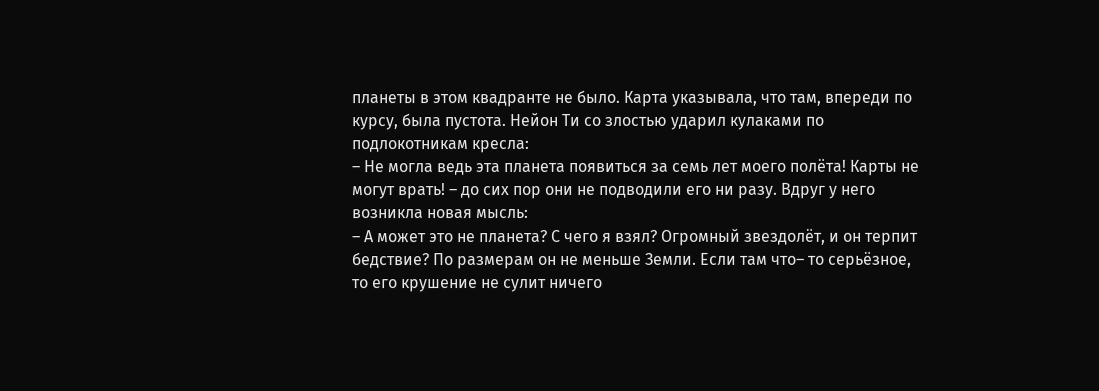планеты в этом квадранте не было. Карта указывала, что там, впереди по курсу, была пустота. Нейон Ти со злостью ударил кулаками по подлокотникам кресла:
– Не могла ведь эта планета появиться за семь лет моего полёта! Карты не могут врать! – до сих пор они не подводили его ни разу. Вдруг у него возникла новая мысль:
– А может это не планета? С чего я взял? Огромный звездолёт, и он терпит бедствие? По размерам он не меньше Земли. Если там что– то серьёзное, то его крушение не сулит ничего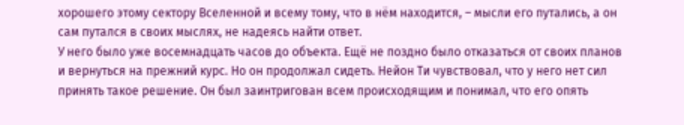хорошего этому сектору Вселенной и всему тому, что в нём находится, – мысли его путались, а он сам путался в своих мыслях, не надеясь найти ответ.
У него было уже восемнадцать часов до объекта. Ещё не поздно было отказаться от своих планов и вернуться на прежний курс. Но он продолжал сидеть. Нейон Ти чувствовал, что у него нет сил принять такое решение. Он был заинтригован всем происходящим и понимал, что его опять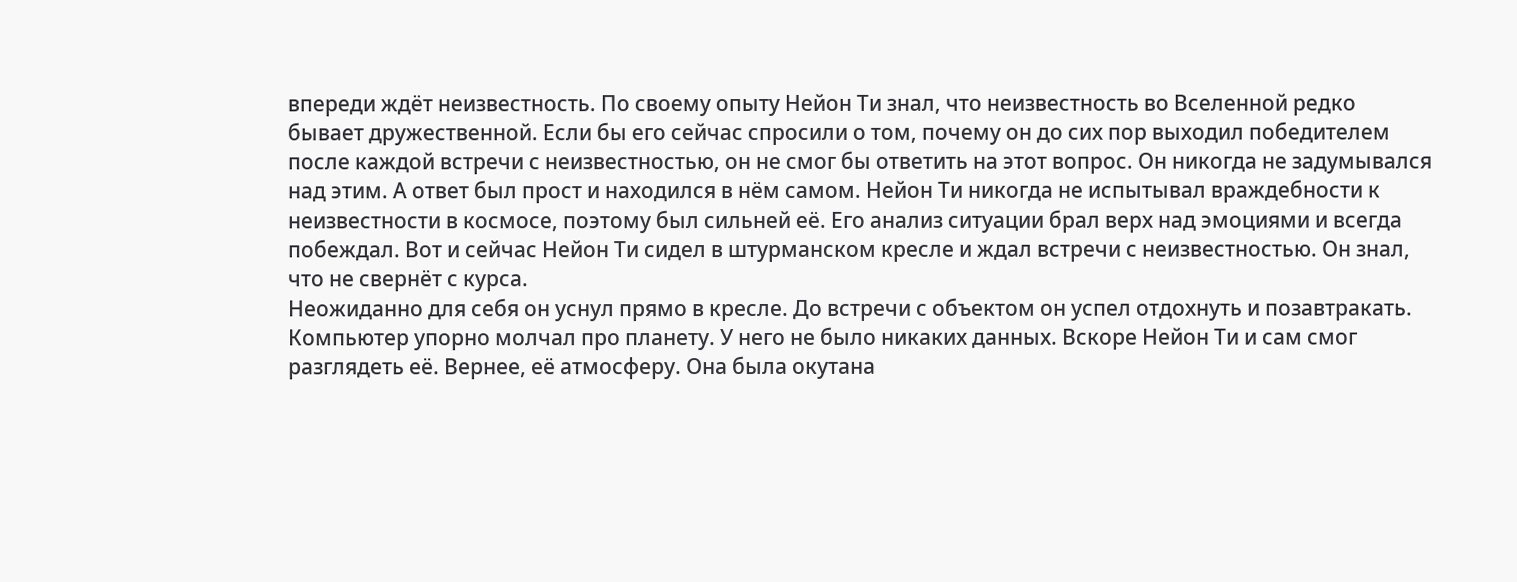впереди ждёт неизвестность. По своему опыту Нейон Ти знал, что неизвестность во Вселенной редко бывает дружественной. Если бы его сейчас спросили о том, почему он до сих пор выходил победителем после каждой встречи с неизвестностью, он не смог бы ответить на этот вопрос. Он никогда не задумывался над этим. А ответ был прост и находился в нём самом. Нейон Ти никогда не испытывал враждебности к неизвестности в космосе, поэтому был сильней её. Его анализ ситуации брал верх над эмоциями и всегда побеждал. Вот и сейчас Нейон Ти сидел в штурманском кресле и ждал встречи с неизвестностью. Он знал, что не свернёт с курса.
Неожиданно для себя он уснул прямо в кресле. До встречи с объектом он успел отдохнуть и позавтракать. Компьютер упорно молчал про планету. У него не было никаких данных. Вскоре Нейон Ти и сам смог разглядеть её. Вернее, её атмосферу. Она была окутана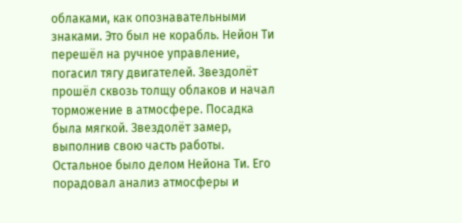облаками, как опознавательными знаками. Это был не корабль. Нейон Ти перешёл на ручное управление, погасил тягу двигателей. Звездолёт прошёл сквозь толщу облаков и начал торможение в атмосфере. Посадка была мягкой. Звездолёт замер, выполнив свою часть работы. Остальное было делом Нейона Ти. Его порадовал анализ атмосферы и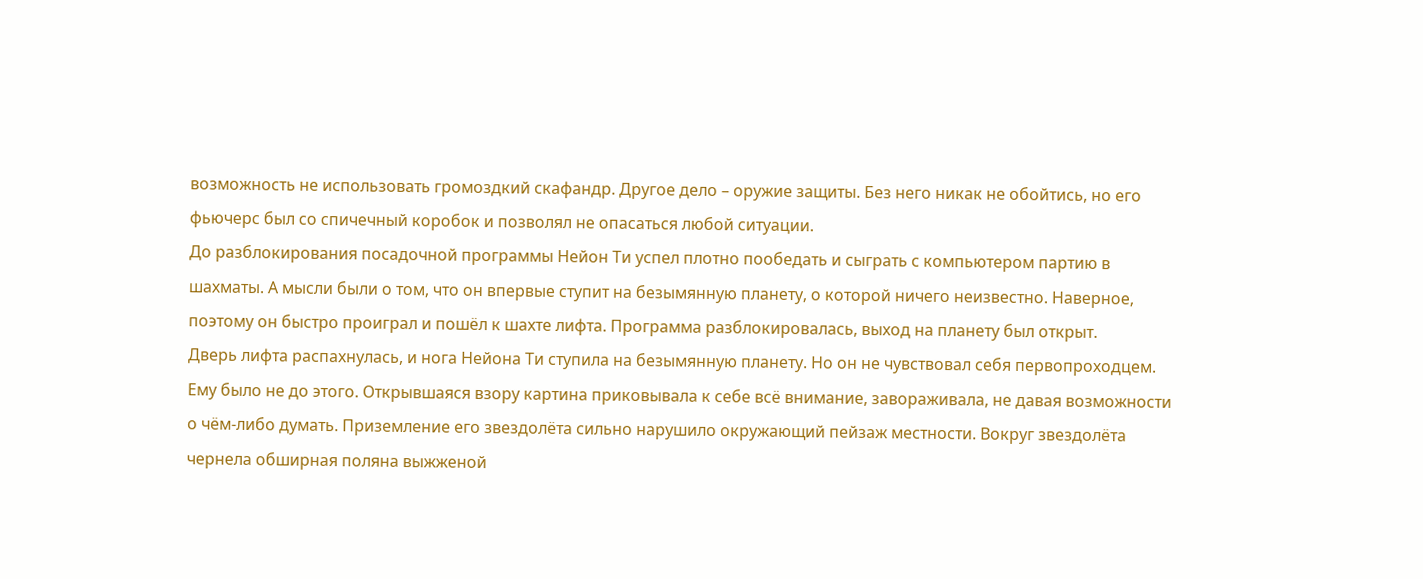возможность не использовать громоздкий скафандр. Другое дело – оружие защиты. Без него никак не обойтись, но его фьючерс был со спичечный коробок и позволял не опасаться любой ситуации.
До разблокирования посадочной программы Нейон Ти успел плотно пообедать и сыграть с компьютером партию в шахматы. А мысли были о том, что он впервые ступит на безымянную планету, о которой ничего неизвестно. Наверное, поэтому он быстро проиграл и пошёл к шахте лифта. Программа разблокировалась, выход на планету был открыт.
Дверь лифта распахнулась, и нога Нейона Ти ступила на безымянную планету. Но он не чувствовал себя первопроходцем. Ему было не до этого. Открывшаяся взору картина приковывала к себе всё внимание, завораживала, не давая возможности о чём-либо думать. Приземление его звездолёта сильно нарушило окружающий пейзаж местности. Вокруг звездолёта чернела обширная поляна выжженой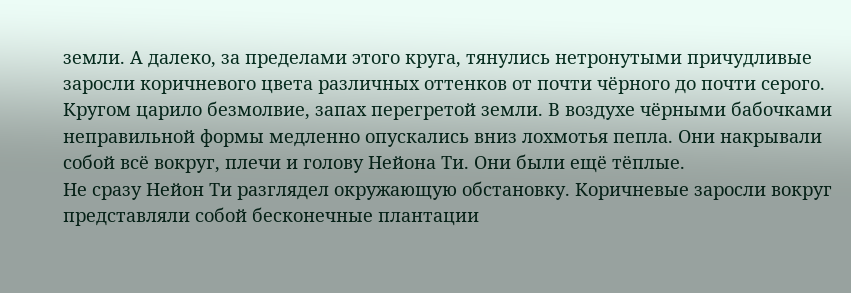земли. А далеко, за пределами этого круга, тянулись нетронутыми причудливые заросли коричневого цвета различных оттенков от почти чёрного до почти серого. Кругом царило безмолвие, запах перегретой земли. В воздухе чёрными бабочками неправильной формы медленно опускались вниз лохмотья пепла. Они накрывали собой всё вокруг, плечи и голову Нейона Ти. Они были ещё тёплые.
Не сразу Нейон Ти разглядел окружающую обстановку. Коричневые заросли вокруг представляли собой бесконечные плантации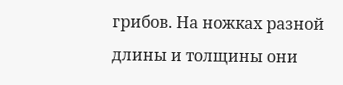грибов. На ножках разной длины и толщины они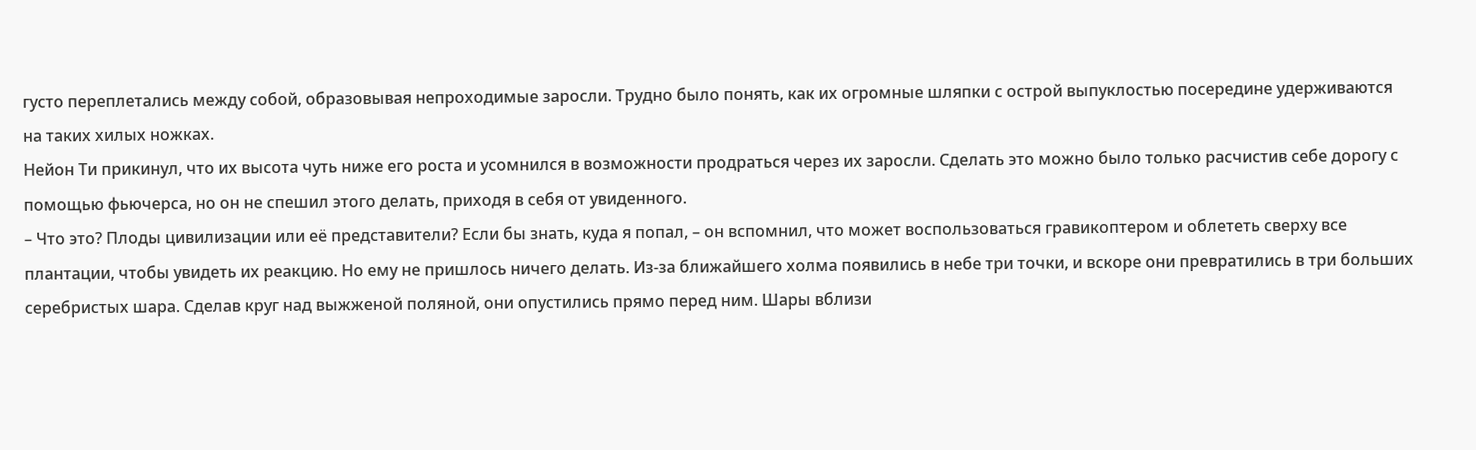густо переплетались между собой, образовывая непроходимые заросли. Трудно было понять, как их огромные шляпки с острой выпуклостью посередине удерживаются на таких хилых ножках.
Нейон Ти прикинул, что их высота чуть ниже его роста и усомнился в возможности продраться через их заросли. Сделать это можно было только расчистив себе дорогу с помощью фьючерса, но он не спешил этого делать, приходя в себя от увиденного.
– Что это? Плоды цивилизации или её представители? Если бы знать, куда я попал, – он вспомнил, что может воспользоваться гравикоптером и облететь сверху все плантации, чтобы увидеть их реакцию. Но ему не пришлось ничего делать. Из-за ближайшего холма появились в небе три точки, и вскоре они превратились в три больших серебристых шара. Сделав круг над выжженой поляной, они опустились прямо перед ним. Шары вблизи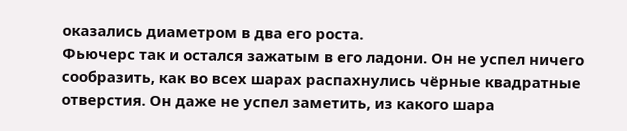оказались диаметром в два его роста.
Фьючерс так и остался зажатым в его ладони. Он не успел ничего сообразить, как во всех шарах распахнулись чёрные квадратные отверстия. Он даже не успел заметить, из какого шара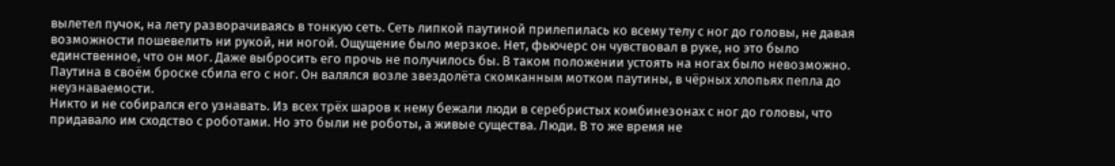вылетел пучок, на лету разворачиваясь в тонкую сеть. Сеть липкой паутиной прилепилась ко всему телу с ног до головы, не давая возможности пошевелить ни рукой, ни ногой. Ощущение было мерзкое. Нет, фьючерс он чувствовал в руке, но это было единственное, что он мог. Даже выбросить его прочь не получилось бы. В таком положении устоять на ногах было невозможно. Паутина в своём броске сбила его с ног. Он валялся возле звездолёта скомканным мотком паутины, в чёрных хлопьях пепла до неузнаваемости.
Никто и не собирался его узнавать. Из всех трёх шаров к нему бежали люди в серебристых комбинезонах с ног до головы, что придавало им сходство с роботами. Но это были не роботы, а живые существа. Люди. В то же время не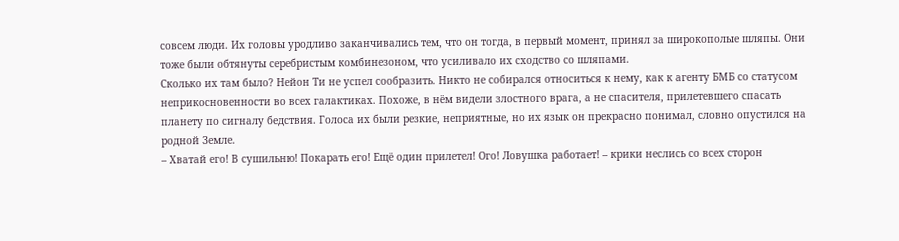совсем люди. Их головы уродливо заканчивались тем, что он тогда, в первый момент, принял за широкополые шляпы. Они тоже были обтянуты серебристым комбинезоном, что усиливало их сходство со шляпами.
Сколько их там было? Нейон Ти не успел сообразить. Никто не собирался относиться к нему, как к агенту БМБ со статусом неприкосновенности во всех галактиках. Похоже, в нём видели злостного врага, а не спасителя, прилетевшего спасать планету по сигналу бедствия. Голоса их были резкие, неприятные, но их язык он прекрасно понимал, словно опустился на родной Земле.
– Хватай его! В сушильню! Покарать его! Ещё один прилетел! Ого! Ловушка работает! – крики неслись со всех сторон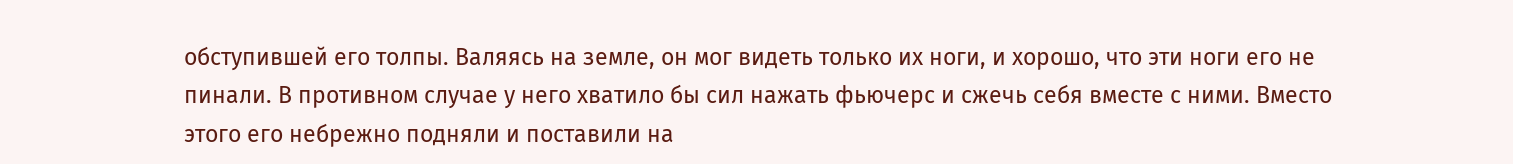обступившей его толпы. Валяясь на земле, он мог видеть только их ноги, и хорошо, что эти ноги его не пинали. В противном случае у него хватило бы сил нажать фьючерс и сжечь себя вместе с ними. Вместо этого его небрежно подняли и поставили на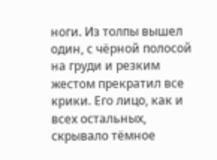ноги. Из толпы вышел один, с чёрной полосой на груди и резким жестом прекратил все крики. Его лицо, как и всех остальных, скрывало тёмное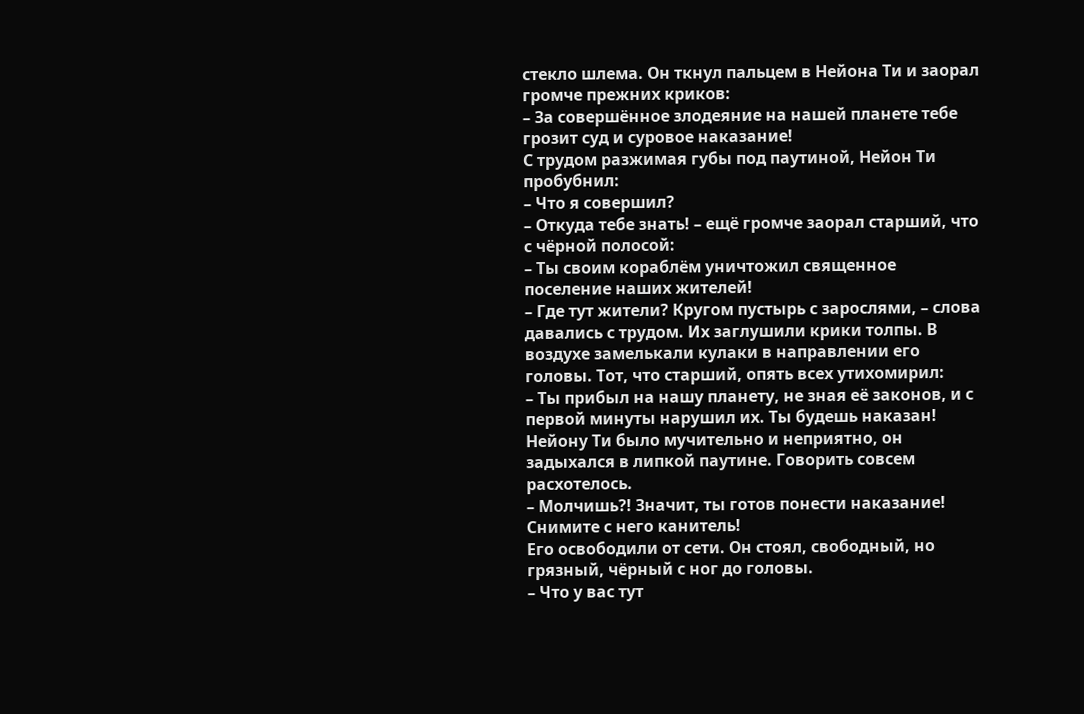стекло шлема. Он ткнул пальцем в Нейона Ти и заорал громче прежних криков:
– За совершённое злодеяние на нашей планете тебе грозит суд и суровое наказание!
С трудом разжимая губы под паутиной, Нейон Ти пробубнил:
– Что я совершил?
– Откуда тебе знать! – ещё громче заорал старший, что с чёрной полосой:
– Ты своим кораблём уничтожил священное поселение наших жителей!
– Где тут жители? Кругом пустырь с зарослями, – слова давались с трудом. Их заглушили крики толпы. В воздухе замелькали кулаки в направлении его головы. Тот, что старший, опять всех утихомирил:
– Ты прибыл на нашу планету, не зная её законов, и с первой минуты нарушил их. Ты будешь наказан!
Нейону Ти было мучительно и неприятно, он задыхался в липкой паутине. Говорить совсем расхотелось.
– Молчишь?! Значит, ты готов понести наказание! Снимите с него канитель!
Его освободили от сети. Он стоял, свободный, но грязный, чёрный с ног до головы.
– Что у вас тут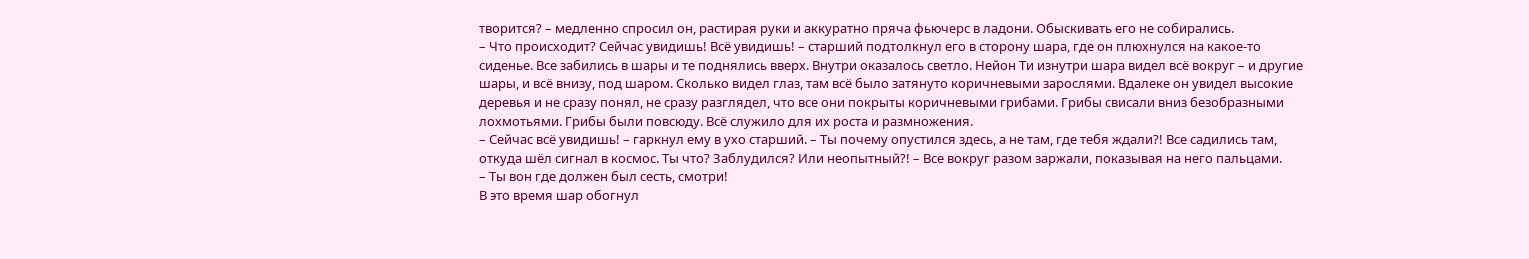творится? – медленно спросил он, растирая руки и аккуратно пряча фьючерс в ладони. Обыскивать его не собирались.
– Что происходит? Сейчас увидишь! Всё увидишь! – старший подтолкнул его в сторону шара, где он плюхнулся на какое-то сиденье. Все забились в шары и те поднялись вверх. Внутри оказалось светло. Нейон Ти изнутри шара видел всё вокруг – и другие шары, и всё внизу, под шаром. Сколько видел глаз, там всё было затянуто коричневыми зарослями. Вдалеке он увидел высокие деревья и не сразу понял, не сразу разглядел, что все они покрыты коричневыми грибами. Грибы свисали вниз безобразными лохмотьями. Грибы были повсюду. Всё служило для их роста и размножения.
– Сейчас всё увидишь! – гаркнул ему в ухо старший. – Ты почему опустился здесь, а не там, где тебя ждали?! Все садились там, откуда шёл сигнал в космос. Ты что? Заблудился? Или неопытный?! – Все вокруг разом заржали, показывая на него пальцами.
– Ты вон где должен был сесть, смотри!
В это время шар обогнул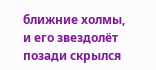ближние холмы, и его звездолёт позади скрылся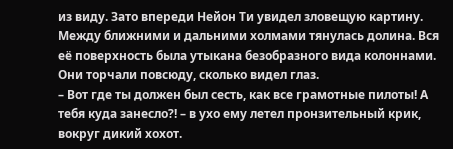из виду. Зато впереди Нейон Ти увидел зловещую картину. Между ближними и дальними холмами тянулась долина. Вся её поверхность была утыкана безобразного вида колоннами. Они торчали повсюду, сколько видел глаз.
– Вот где ты должен был сесть, как все грамотные пилоты! А тебя куда занесло?! – в ухо ему летел пронзительный крик, вокруг дикий хохот.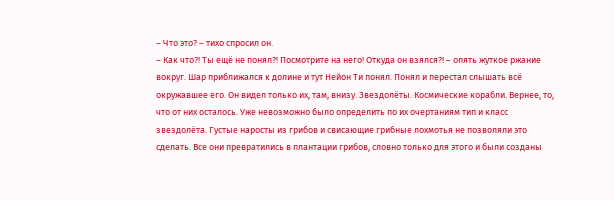– Что это? – тихо спросил он.
– Как что?! Ты ещё не понял?! Посмотрите на него! Откуда он взялся?! – опять жуткое ржание вокруг. Шар приближался к долине и тут Нейон Ти понял. Понял и перестал слышать всё окружавшее его. Он видел только их, там, внизу. Звездолёты. Космические корабли. Вернее, то, что от них осталось. Уже невозможно было определить по их очертаниям тип и класс звездолёта. Густые наросты из грибов и свисающие грибные лохмотья не позволяли это сделать. Все они превратились в плантации грибов, словно только для этого и были созданы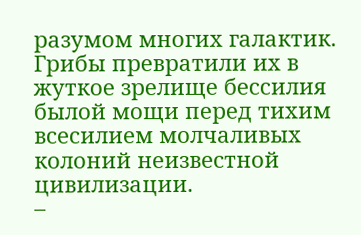разумом многих галактик. Грибы превратили их в жуткое зрелище бессилия былой мощи перед тихим всесилием молчаливых колоний неизвестной цивилизации.
–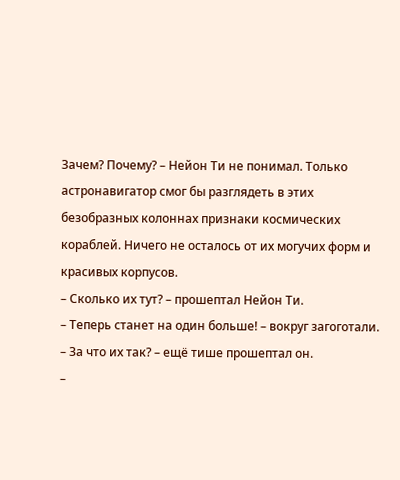Зачем? Почему? – Нейон Ти не понимал. Только астронавигатор смог бы разглядеть в этих безобразных колоннах признаки космических кораблей. Ничего не осталось от их могучих форм и красивых корпусов.
– Сколько их тут? – прошептал Нейон Ти.
– Теперь станет на один больше! – вокруг загоготали.
– За что их так? – ещё тише прошептал он.
–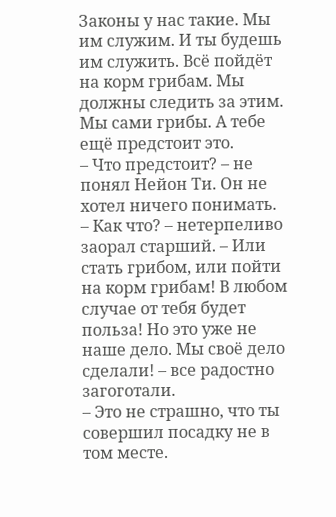Законы у нас такие. Мы им служим. И ты будешь им служить. Всё пойдёт на корм грибам. Мы должны следить за этим. Мы сами грибы. А тебе ещё предстоит это.
– Что предстоит? – не понял Нейон Ти. Он не хотел ничего понимать.
– Как что? – нетерпеливо заорал старший. – Или стать грибом, или пойти на корм грибам! В любом случае от тебя будет польза! Но это уже не наше дело. Мы своё дело сделали! – все радостно загоготали.
– Это не страшно, что ты совершил посадку не в том месте.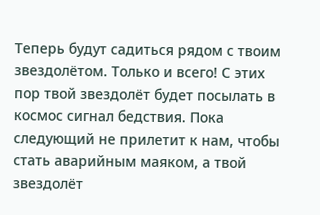Теперь будут садиться рядом с твоим звездолётом. Только и всего! С этих пор твой звездолёт будет посылать в космос сигнал бедствия. Пока следующий не прилетит к нам, чтобы стать аварийным маяком, а твой звездолёт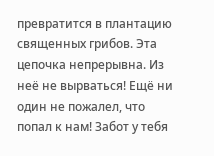превратится в плантацию священных грибов. Эта цепочка непрерывна. Из неё не вырваться! Ещё ни один не пожалел, что попал к нам! Забот у тебя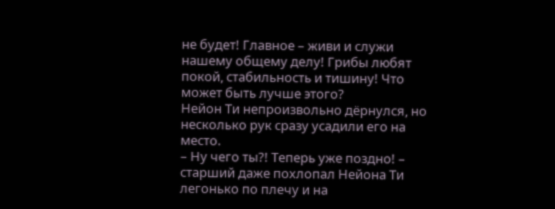не будет! Главное – живи и служи нашему общему делу! Грибы любят покой, стабильность и тишину! Что может быть лучше этого?
Нейон Ти непроизвольно дёрнулся, но несколько рук сразу усадили его на место.
– Ну чего ты?! Теперь уже поздно! – старший даже похлопал Нейона Ти легонько по плечу и на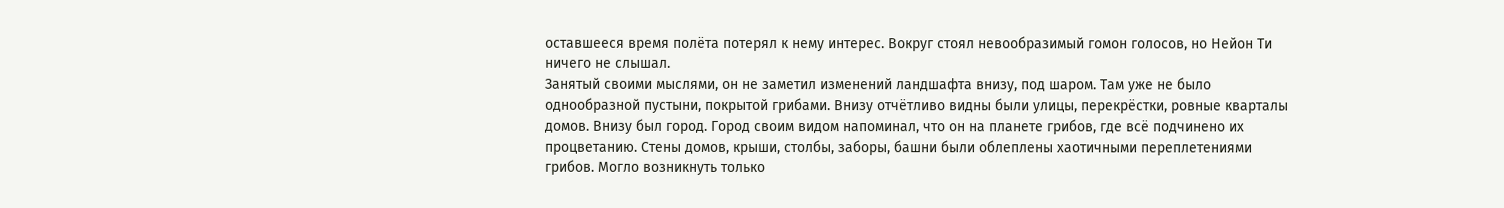оставшееся время полёта потерял к нему интерес. Вокруг стоял невообразимый гомон голосов, но Нейон Ти ничего не слышал.
Занятый своими мыслями, он не заметил изменений ландшафта внизу, под шаром. Там уже не было однообразной пустыни, покрытой грибами. Внизу отчётливо видны были улицы, перекрёстки, ровные кварталы домов. Внизу был город. Город своим видом напоминал, что он на планете грибов, где всё подчинено их процветанию. Стены домов, крыши, столбы, заборы, башни были облеплены хаотичными переплетениями грибов. Могло возникнуть только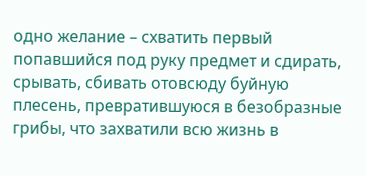одно желание – схватить первый попавшийся под руку предмет и сдирать, срывать, сбивать отовсюду буйную плесень, превратившуюся в безобразные грибы, что захватили всю жизнь в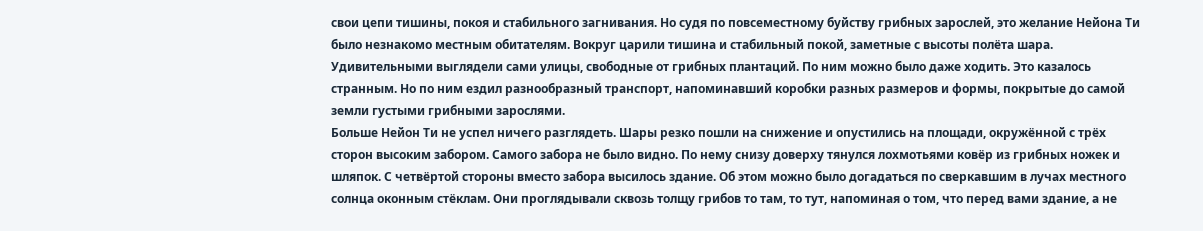свои цепи тишины, покоя и стабильного загнивания. Но судя по повсеместному буйству грибных зарослей, это желание Нейона Ти было незнакомо местным обитателям. Вокруг царили тишина и стабильный покой, заметные с высоты полёта шара.
Удивительными выглядели сами улицы, свободные от грибных плантаций. По ним можно было даже ходить. Это казалось странным. Но по ним ездил разнообразный транспорт, напоминавший коробки разных размеров и формы, покрытые до самой земли густыми грибными зарослями.
Больше Нейон Ти не успел ничего разглядеть. Шары резко пошли на снижение и опустились на площади, окружённой с трёх сторон высоким забором. Самого забора не было видно. По нему снизу доверху тянулся лохмотьями ковёр из грибных ножек и шляпок. С четвёртой стороны вместо забора высилось здание. Об этом можно было догадаться по сверкавшим в лучах местного солнца оконным стёклам. Они проглядывали сквозь толщу грибов то там, то тут, напоминая о том, что перед вами здание, а не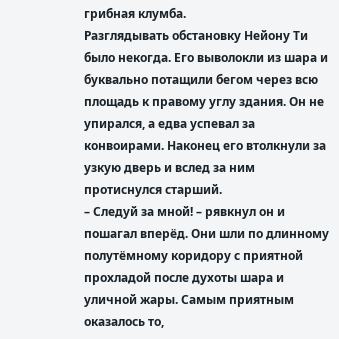грибная клумба.
Разглядывать обстановку Нейону Ти было некогда. Его выволокли из шара и буквально потащили бегом через всю площадь к правому углу здания. Он не упирался, а едва успевал за конвоирами. Наконец его втолкнули за узкую дверь и вслед за ним протиснулся старший.
– Следуй за мной! – рявкнул он и пошагал вперёд. Они шли по длинному полутёмному коридору с приятной прохладой после духоты шара и уличной жары. Самым приятным оказалось то,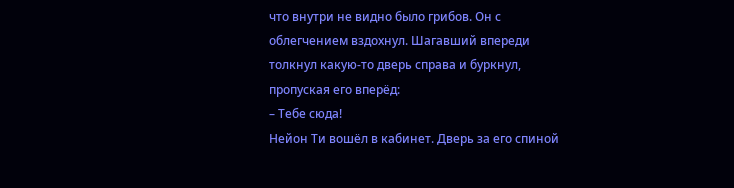что внутри не видно было грибов. Он с облегчением вздохнул. Шагавший впереди толкнул какую-то дверь справа и буркнул, пропуская его вперёд:
– Тебе сюда!
Нейон Ти вошёл в кабинет. Дверь за его спиной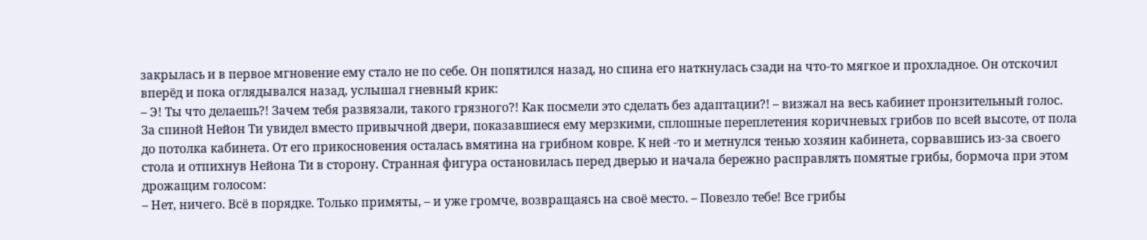закрылась и в первое мгновение ему стало не по себе. Он попятился назад, но спина его наткнулась сзади на что-то мягкое и прохладное. Он отскочил вперёд и пока оглядывался назад, услышал гневный крик:
– Э! Ты что делаешь?! Зачем тебя развязали, такого грязного?! Как посмели это сделать без адаптации?! – визжал на весь кабинет пронзительный голос.
За спиной Нейон Ти увидел вместо привычной двери, показавшиеся ему мерзкими, сплошные переплетения коричневых грибов по всей высоте, от пола до потолка кабинета. От его прикосновения осталась вмятина на грибном ковре. К ней -то и метнулся тенью хозяин кабинета, сорвавшись из-за своего стола и отпихнув Нейона Ти в сторону. Странная фигура остановилась перед дверью и начала бережно расправлять помятые грибы, бормоча при этом дрожащим голосом:
– Нет, ничего. Всё в порядке. Только примяты, – и уже громче, возвращаясь на своё место. – Повезло тебе! Все грибы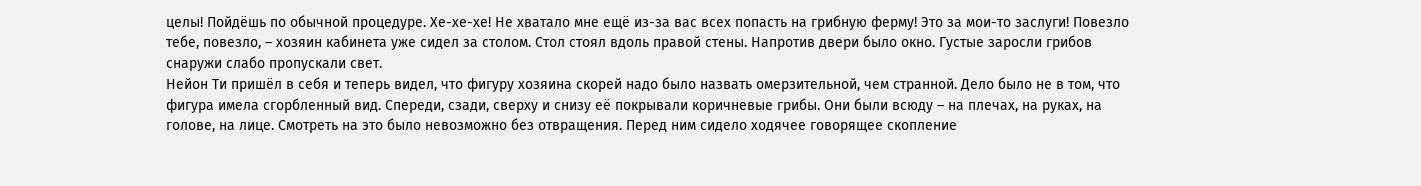целы! Пойдёшь по обычной процедуре. Хе-хе-хе! Не хватало мне ещё из-за вас всех попасть на грибную ферму! Это за мои-то заслуги! Повезло тебе, повезло, – хозяин кабинета уже сидел за столом. Стол стоял вдоль правой стены. Напротив двери было окно. Густые заросли грибов снаружи слабо пропускали свет.
Нейон Ти пришёл в себя и теперь видел, что фигуру хозяина скорей надо было назвать омерзительной, чем странной. Дело было не в том, что фигура имела сгорбленный вид. Спереди, сзади, сверху и снизу её покрывали коричневые грибы. Они были всюду – на плечах, на руках, на голове, на лице. Смотреть на это было невозможно без отвращения. Перед ним сидело ходячее говорящее скопление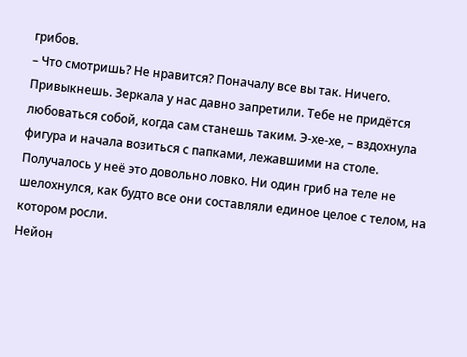грибов.
– Что смотришь? Не нравится? Поначалу все вы так. Ничего. Привыкнешь. Зеркала у нас давно запретили. Тебе не придётся любоваться собой, когда сам станешь таким. Э-хе-хе, – вздохнула фигура и начала возиться с папками, лежавшими на столе. Получалось у неё это довольно ловко. Ни один гриб на теле не шелохнулся, как будто все они составляли единое целое с телом, на котором росли.
Нейон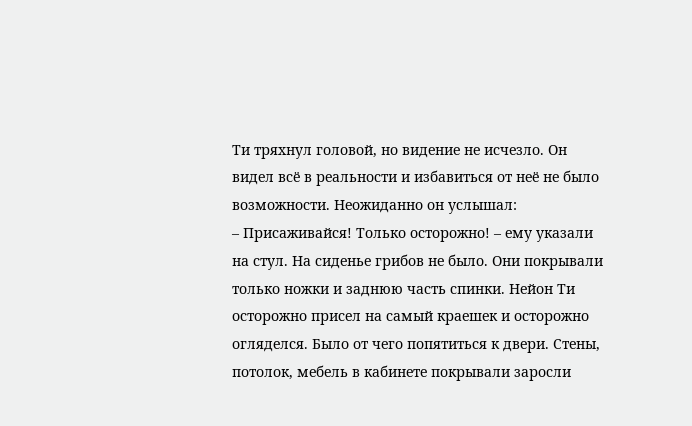Ти тряхнул головой, но видение не исчезло. Он видел всё в реальности и избавиться от неё не было возможности. Неожиданно он услышал:
– Присаживайся! Только осторожно! – ему указали на стул. На сиденье грибов не было. Они покрывали только ножки и заднюю часть спинки. Нейон Ти осторожно присел на самый краешек и осторожно огляделся. Было от чего попятиться к двери. Стены, потолок, мебель в кабинете покрывали заросли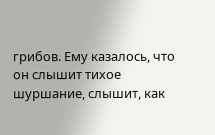грибов. Ему казалось, что он слышит тихое шуршание, слышит, как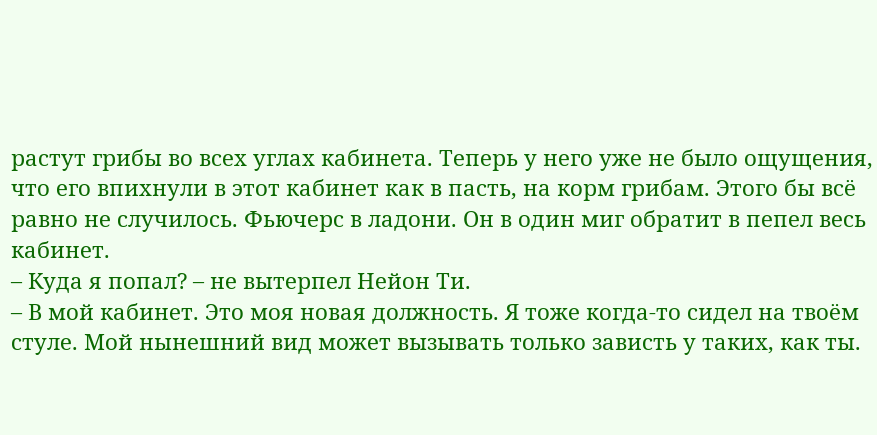растут грибы во всех углах кабинета. Теперь у него уже не было ощущения, что его впихнули в этот кабинет как в пасть, на корм грибам. Этого бы всё равно не случилось. Фьючерс в ладони. Он в один миг обратит в пепел весь кабинет.
– Куда я попал? – не вытерпел Нейон Ти.
– В мой кабинет. Это моя новая должность. Я тоже когда-то сидел на твоём стуле. Мой нынешний вид может вызывать только зависть у таких, как ты.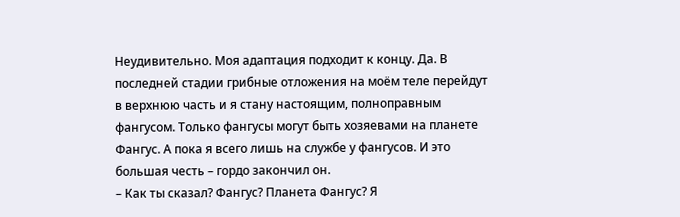Неудивительно. Моя адаптация подходит к концу. Да. В последней стадии грибные отложения на моём теле перейдут в верхнюю часть и я стану настоящим, полноправным фангусом. Только фангусы могут быть хозяевами на планете Фангус. А пока я всего лишь на службе у фангусов. И это большая честь – гордо закончил он.
– Как ты сказал? Фангус? Планета Фангус? Я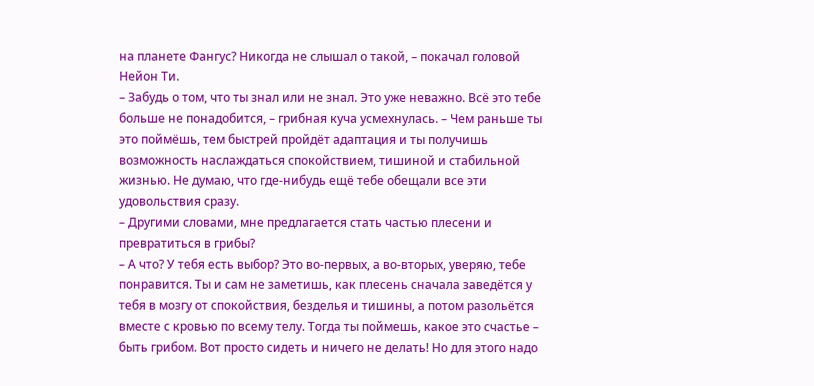на планете Фангус? Никогда не слышал о такой, – покачал головой Нейон Ти.
– Забудь о том, что ты знал или не знал. Это уже неважно. Всё это тебе больше не понадобится, – грибная куча усмехнулась. – Чем раньше ты это поймёшь, тем быстрей пройдёт адаптация и ты получишь возможность наслаждаться спокойствием, тишиной и стабильной жизнью. Не думаю, что где-нибудь ещё тебе обещали все эти удовольствия сразу.
– Другими словами, мне предлагается стать частью плесени и превратиться в грибы?
– А что? У тебя есть выбор? Это во-первых, а во-вторых, уверяю, тебе понравится. Ты и сам не заметишь, как плесень сначала заведётся у тебя в мозгу от спокойствия, безделья и тишины, а потом разольётся вместе с кровью по всему телу. Тогда ты поймешь, какое это счастье – быть грибом. Вот просто сидеть и ничего не делать! Но для этого надо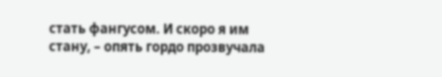стать фангусом. И скоро я им стану, – опять гордо прозвучала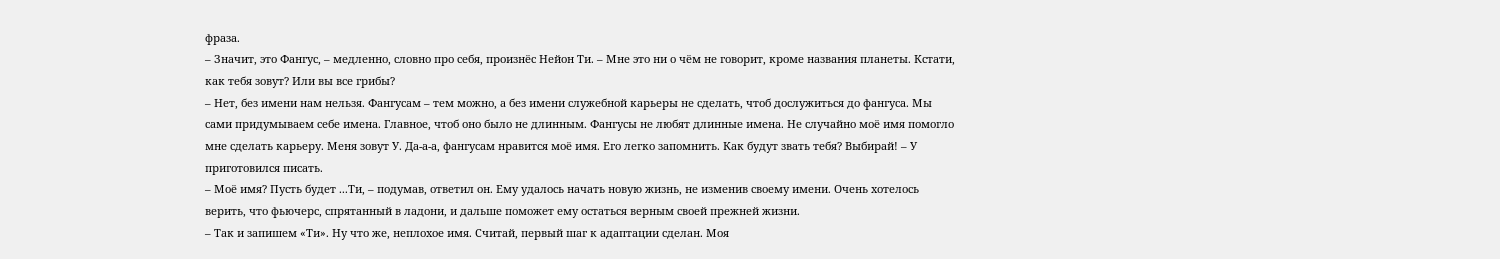фраза.
– Значит, это Фангус, – медленно, словно про себя, произнёс Нейон Ти. – Мне это ни о чём не говорит, кроме названия планеты. Кстати, как тебя зовут? Или вы все грибы?
– Нет, без имени нам нельзя. Фангусам – тем можно, а без имени служебной карьеры не сделать, чтоб дослужиться до фангуса. Мы сами придумываем себе имена. Главное, чтоб оно было не длинным. Фангусы не любят длинные имена. Не случайно моё имя помогло мне сделать карьеру. Меня зовут У. Да-а-а, фангусам нравится моё имя. Его легко запомнить. Как будут звать тебя? Выбирай! – У приготовился писать.
– Моё имя? Пусть будет ...Ти, – подумав, ответил он. Ему удалось начать новую жизнь, не изменив своему имени. Очень хотелось верить, что фьючерс, спрятанный в ладони, и дальше поможет ему остаться верным своей прежней жизни.
– Так и запишем «Ти». Ну что же, неплохое имя. Считай, первый шаг к адаптации сделан. Моя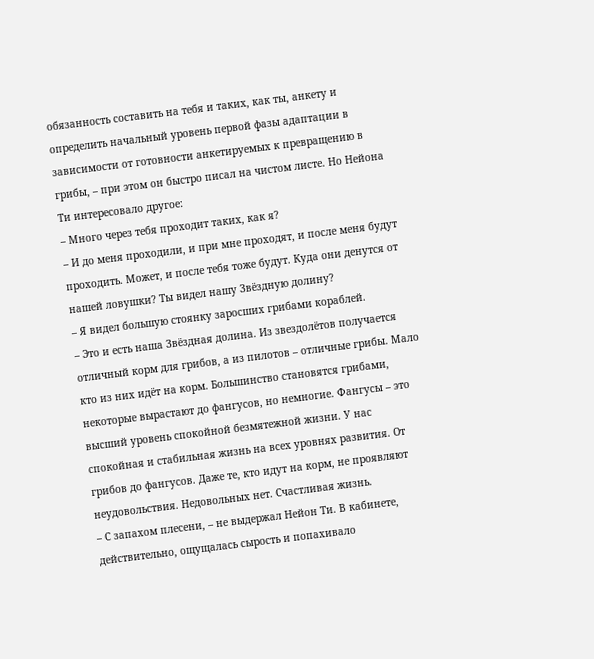обязанность составить на тебя и таких, как ты, анкету и определить начальный уровень первой фазы адаптации в зависимости от готовности анкетируемых к превращению в грибы, – при этом он быстро писал на чистом листе. Но Нейона Ти интересовало другое:
– Много через тебя проходит таких, как я?
– И до меня проходили, и при мне проходят, и после меня будут проходить. Может, и после тебя тоже будут. Куда они денутся от нашей ловушки? Ты видел нашу Звёздную долину?
– Я видел большую стоянку заросших грибами кораблей.
– Это и есть наша Звёздная долина. Из звездолётов получается отличный корм для грибов, а из пилотов – отличные грибы. Мало кто из них идёт на корм. Большинство становятся грибами, некоторые вырастают до фангусов, но немногие. Фангусы – это высший уровень спокойной безмятежной жизни. У нас спокойная и стабильная жизнь на всех уровнях развития. От грибов до фангусов. Даже те, кто идут на корм, не проявляют неудовольствия. Недовольных нет. Счастливая жизнь.
– С запахом плесени, – не выдержал Нейон Ти. В кабинете, действительно, ощущалась сырость и попахивало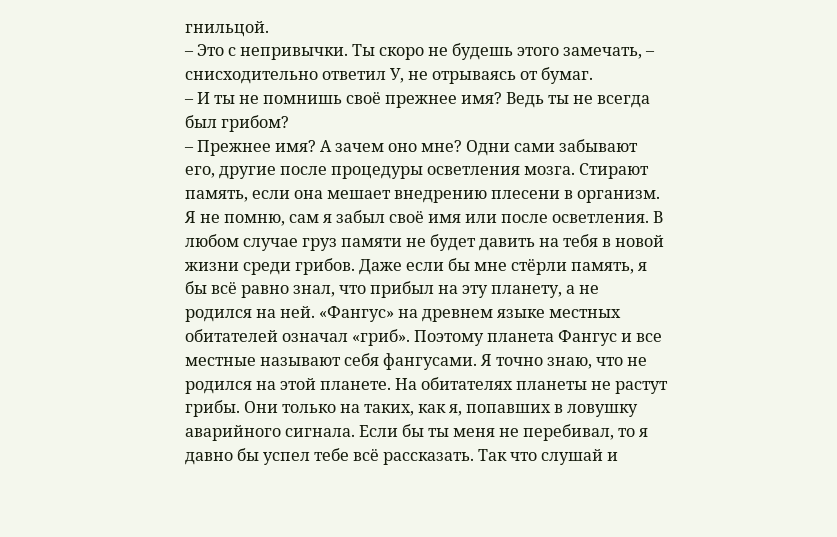гнильцой.
– Это с непривычки. Ты скоро не будешь этого замечать, – снисходительно ответил У, не отрываясь от бумаг.
– И ты не помнишь своё прежнее имя? Ведь ты не всегда был грибом?
– Прежнее имя? А зачем оно мне? Одни сами забывают его, другие после процедуры осветления мозга. Стирают память, если она мешает внедрению плесени в организм. Я не помню, сам я забыл своё имя или после осветления. В любом случае груз памяти не будет давить на тебя в новой жизни среди грибов. Даже если бы мне стёрли память, я бы всё равно знал, что прибыл на эту планету, а не родился на ней. «Фангус» на древнем языке местных обитателей означал «гриб». Поэтому планета Фангус и все местные называют себя фангусами. Я точно знаю, что не родился на этой планете. На обитателях планеты не растут грибы. Они только на таких, как я, попавших в ловушку аварийного сигнала. Если бы ты меня не перебивал, то я давно бы успел тебе всё рассказать. Так что слушай и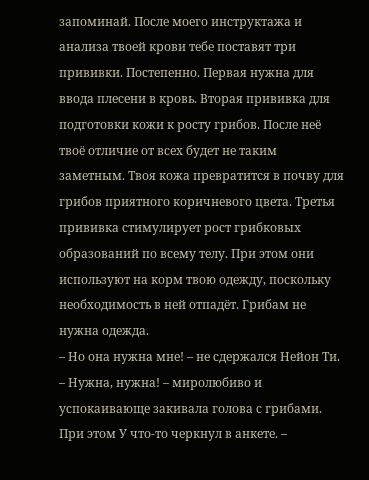запоминай. После моего инструктажа и анализа твоей крови тебе поставят три прививки. Постепенно. Первая нужна для ввода плесени в кровь. Вторая прививка для подготовки кожи к росту грибов. После неё твоё отличие от всех будет не таким заметным. Твоя кожа превратится в почву для грибов приятного коричневого цвета. Третья прививка стимулирует рост грибковых образований по всему телу. При этом они используют на корм твою одежду, поскольку необходимость в ней отпадёт. Грибам не нужна одежда.
– Но она нужна мне! – не сдержался Нейон Ти.
– Нужна, нужна! – миролюбиво и успокаивающе закивала голова с грибами. При этом У что-то черкнул в анкете. –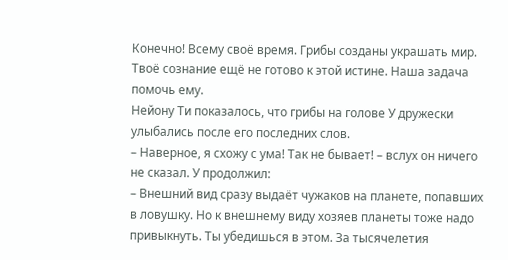Конечно! Всему своё время. Грибы созданы украшать мир. Твоё сознание ещё не готово к этой истине. Наша задача помочь ему.
Нейону Ти показалось, что грибы на голове У дружески улыбались после его последних слов.
– Наверное, я схожу с ума! Так не бывает! – вслух он ничего не сказал. У продолжил:
– Внешний вид сразу выдаёт чужаков на планете, попавших в ловушку. Но к внешнему виду хозяев планеты тоже надо привыкнуть. Ты убедишься в этом. За тысячелетия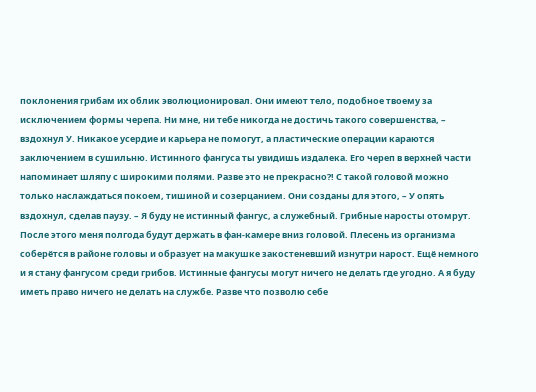поклонения грибам их облик эволюционировал. Они имеют тело, подобное твоему за исключением формы черепа. Ни мне, ни тебе никогда не достичь такого совершенства, – вздохнул У. Никакое усердие и карьера не помогут, а пластические операции караются заключением в сушильню. Истинного фангуса ты увидишь издалека. Его череп в верхней части напоминает шляпу с широкими полями. Разве это не прекрасно?! С такой головой можно только наслаждаться покоем, тишиной и созерцанием. Они созданы для этого, – У опять вздохнул, сделав паузу. – Я буду не истинный фангус, а служебный. Грибные наросты отомрут. После этого меня полгода будут держать в фан-камере вниз головой. Плесень из организма соберётся в районе головы и образует на макушке закостеневший изнутри нарост. Ещё немного и я стану фангусом среди грибов. Истинные фангусы могут ничего не делать где угодно. А я буду иметь право ничего не делать на службе. Разве что позволю себе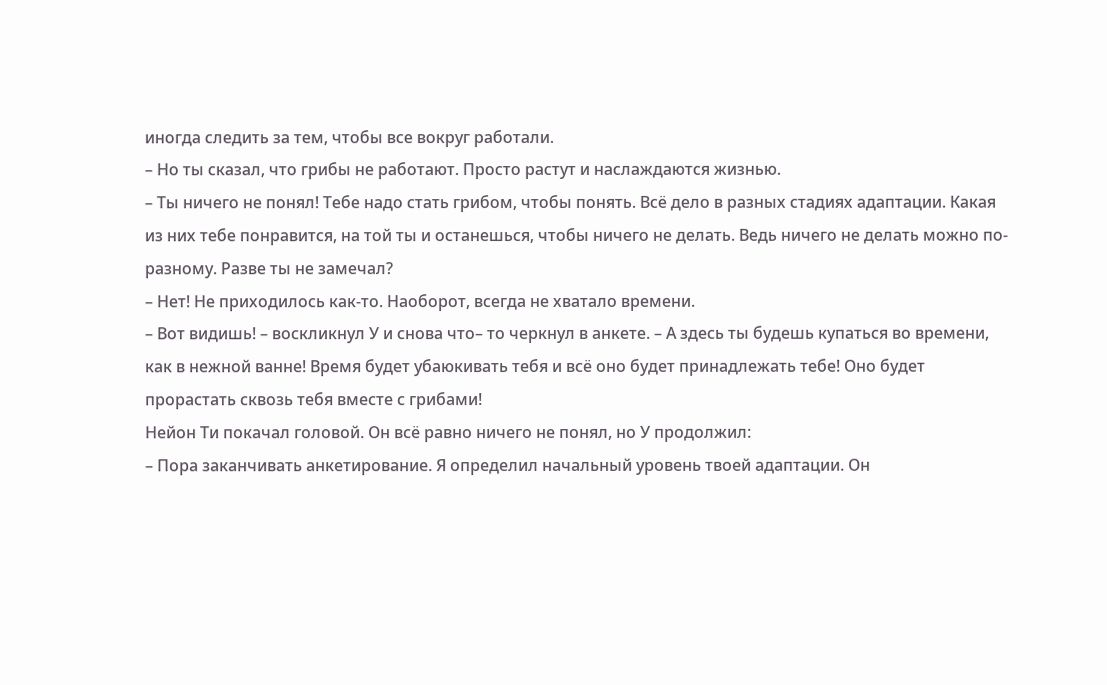иногда следить за тем, чтобы все вокруг работали.
– Но ты сказал, что грибы не работают. Просто растут и наслаждаются жизнью.
– Ты ничего не понял! Тебе надо стать грибом, чтобы понять. Всё дело в разных стадиях адаптации. Какая из них тебе понравится, на той ты и останешься, чтобы ничего не делать. Ведь ничего не делать можно по-разному. Разве ты не замечал?
– Нет! Не приходилось как-то. Наоборот, всегда не хватало времени.
– Вот видишь! – воскликнул У и снова что– то черкнул в анкете. – А здесь ты будешь купаться во времени, как в нежной ванне! Время будет убаюкивать тебя и всё оно будет принадлежать тебе! Оно будет прорастать сквозь тебя вместе с грибами!
Нейон Ти покачал головой. Он всё равно ничего не понял, но У продолжил:
– Пора заканчивать анкетирование. Я определил начальный уровень твоей адаптации. Он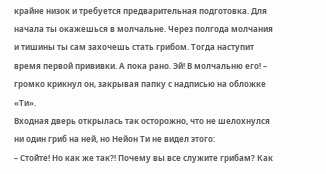крайне низок и требуется предварительная подготовка. Для начала ты окажешься в молчальне. Через полгода молчания и тишины ты сам захочешь стать грибом. Тогда наступит время первой прививки. А пока рано. Эй! В молчальню его! – громко крикнул он, закрывая папку с надписью на обложке «Ти».
Входная дверь открылась так осторожно, что не шелохнулся ни один гриб на ней, но Нейон Ти не видел этого:
– Стойте! Но как же так?! Почему вы все служите грибам? Как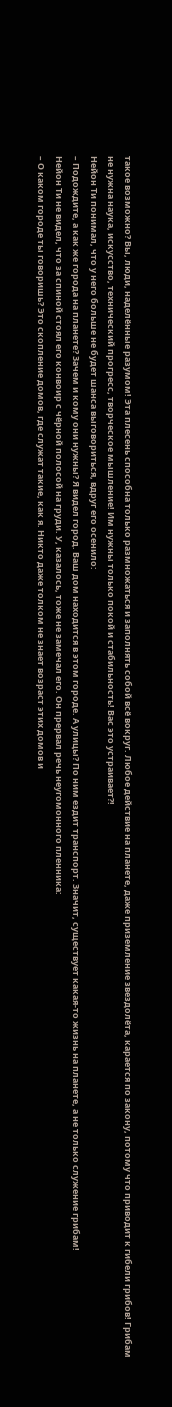такое возможно? Вы, люди, наделённые разумом! Эта плесень способна только размножаться и заполнять собой всё вокруг. Любое действие на планете, даже приземление звездолёта, карается по закону, потому что приводит к гибели грибов! Грибам не нужна наука, искусство, технический прогресс, творческое мышление! Им нужны только покой и стабильность! Вас это устраивает?!
Нейон Ти понимал, что у него больше не будет шанса выговориться, вдруг его осенило:
– Подождите, а как же города на планете? Зачем и кому они нужны? Я видел город. Ваш дом находится в этом городе. А улицы? По ним ездит транспорт. Значит, существует какая-то жизнь на планете, а не только служение грибам!
Нейон Ти не видел, что за спиной стоял его конвоир с чёрной полосой на груди. У, казалось, тоже не замечал его. Он прервал речь неугомонного пленника:
– О каком городе ты говоришь? Это скопление домов, где служат такие, как я. Никто даже толком не знает возраст этих домов и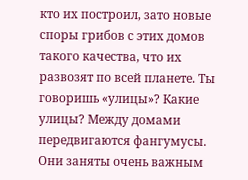кто их построил, зато новые споры грибов с этих домов такого качества, что их развозят по всей планете. Ты говоришь «улицы»? Какие улицы? Между домами передвигаются фангумусы. Они заняты очень важным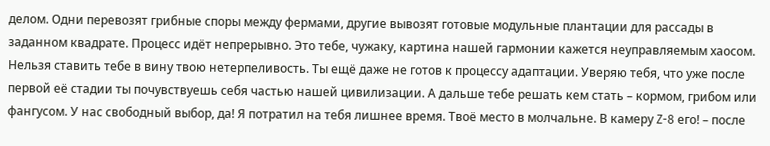делом. Одни перевозят грибные споры между фермами, другие вывозят готовые модульные плантации для рассады в заданном квадрате. Процесс идёт непрерывно. Это тебе, чужаку, картина нашей гармонии кажется неуправляемым хаосом. Нельзя ставить тебе в вину твою нетерпеливость. Ты ещё даже не готов к процессу адаптации. Уверяю тебя, что уже после первой её стадии ты почувствуешь себя частью нашей цивилизации. А дальше тебе решать кем стать – кормом, грибом или фангусом. У нас свободный выбор, да! Я потратил на тебя лишнее время. Твоё место в молчальне. В камеру Z-8 его! – после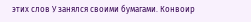этих слов У занялся своими бумагами. Конвоир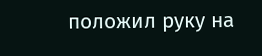положил руку на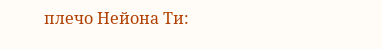плечо Нейона Ти: